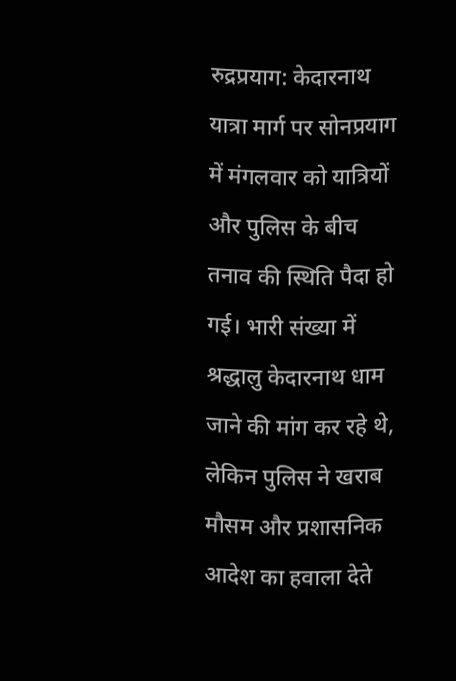रुद्रप्रयाग: केदारनाथ यात्रा मार्ग पर सोनप्रयाग में मंगलवार को यात्रियों और पुलिस के बीच तनाव की स्थिति पैदा हो गई। भारी संख्या में श्रद्धालु केदारनाथ धाम जाने की मांग कर रहे थे, लेकिन पुलिस ने खराब मौसम और प्रशासनिक आदेश का हवाला देते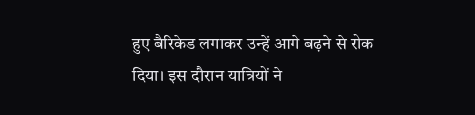हुए बैरिकेड लगाकर उन्हें आगे बढ़ने से रोक दिया। इस दौरान यात्रियों ने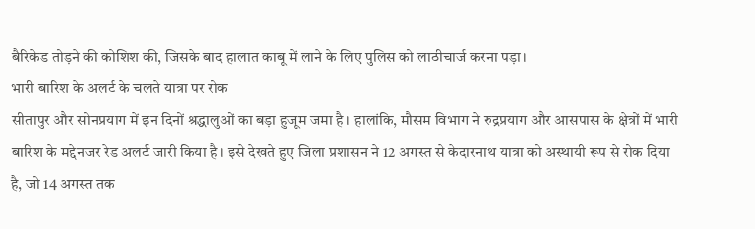बैरिकेड तोड़ने की कोशिश की, जिसके बाद हालात काबू में लाने के लिए पुलिस को लाठीचार्ज करना पड़ा।
भारी बारिश के अलर्ट के चलते यात्रा पर रोक
सीतापुर और सोनप्रयाग में इन दिनों श्रद्धालुओं का बड़ा हुजूम जमा है। हालांकि, मौसम विभाग ने रुद्रप्रयाग और आसपास के क्षेत्रों में भारी बारिश के मद्देनजर रेड अलर्ट जारी किया है। इसे देखते हुए जिला प्रशासन ने 12 अगस्त से केदारनाथ यात्रा को अस्थायी रूप से रोक दिया है, जो 14 अगस्त तक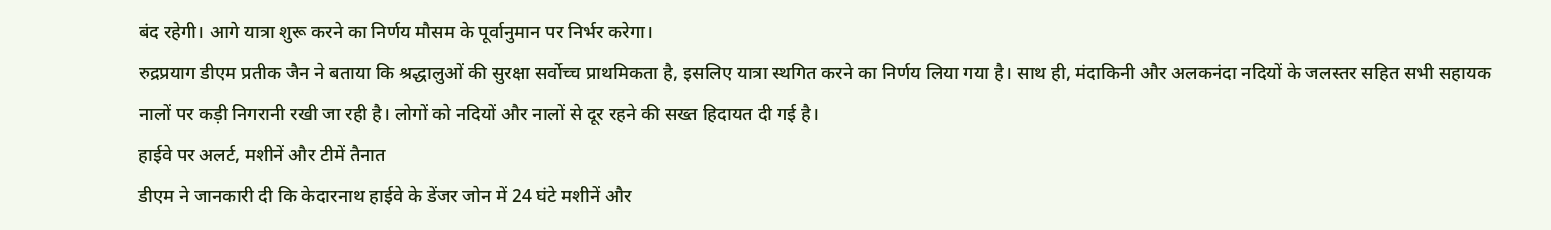बंद रहेगी। आगे यात्रा शुरू करने का निर्णय मौसम के पूर्वानुमान पर निर्भर करेगा।
रुद्रप्रयाग डीएम प्रतीक जैन ने बताया कि श्रद्धालुओं की सुरक्षा सर्वोच्च प्राथमिकता है, इसलिए यात्रा स्थगित करने का निर्णय लिया गया है। साथ ही, मंदाकिनी और अलकनंदा नदियों के जलस्तर सहित सभी सहायक नालों पर कड़ी निगरानी रखी जा रही है। लोगों को नदियों और नालों से दूर रहने की सख्त हिदायत दी गई है।
हाईवे पर अलर्ट, मशीनें और टीमें तैनात
डीएम ने जानकारी दी कि केदारनाथ हाईवे के डेंजर जोन में 24 घंटे मशीनें और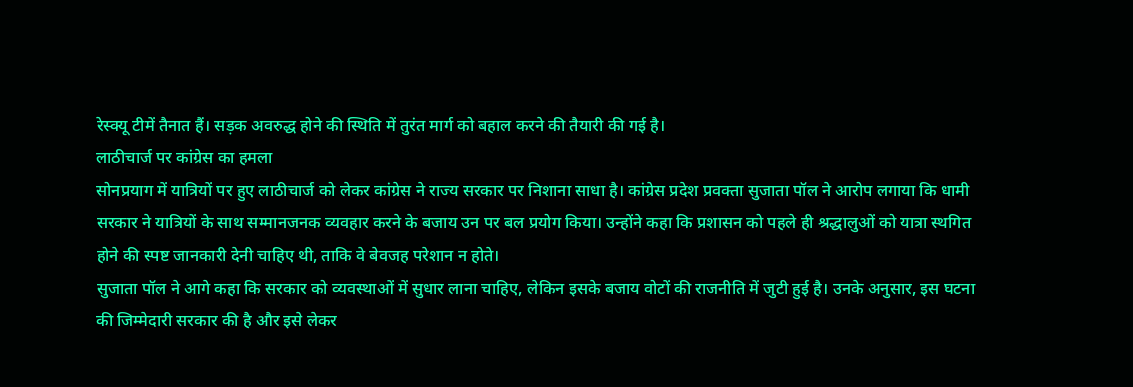रेस्क्यू टीमें तैनात हैं। सड़क अवरुद्ध होने की स्थिति में तुरंत मार्ग को बहाल करने की तैयारी की गई है।
लाठीचार्ज पर कांग्रेस का हमला
सोनप्रयाग में यात्रियों पर हुए लाठीचार्ज को लेकर कांग्रेस ने राज्य सरकार पर निशाना साधा है। कांग्रेस प्रदेश प्रवक्ता सुजाता पॉल ने आरोप लगाया कि धामी सरकार ने यात्रियों के साथ सम्मानजनक व्यवहार करने के बजाय उन पर बल प्रयोग किया। उन्होंने कहा कि प्रशासन को पहले ही श्रद्धालुओं को यात्रा स्थगित होने की स्पष्ट जानकारी देनी चाहिए थी, ताकि वे बेवजह परेशान न होते।
सुजाता पॉल ने आगे कहा कि सरकार को व्यवस्थाओं में सुधार लाना चाहिए, लेकिन इसके बजाय वोटों की राजनीति में जुटी हुई है। उनके अनुसार, इस घटना की जिम्मेदारी सरकार की है और इसे लेकर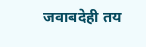जवाबदेही तय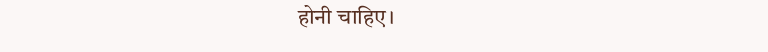होनी चाहिए।